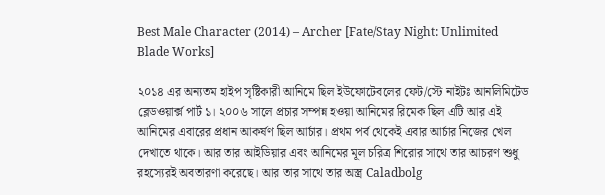Best Male Character (2014) – Archer [Fate/Stay Night: Unlimited Blade Works]

২০১৪ এর অন্যতম হাইপ সৃষ্টিকারী আনিমে ছিল ইউফোটেবলের ফেট/স্টে নাইটঃ আনলিমিটেড ব্লেডওয়ার্ক্স পার্ট ১। ২০০৬ সালে প্রচার সম্পন্ন হওয়া আনিমের রিমেক ছিল এটি আর এই আনিমের এবারের প্রধান আকর্ষণ ছিল আর্চার। প্রথম পর্ব থেকেই এবার আর্চার নিজের খেল দেখাতে থাকে। আর তার আইডিয়ার এবং আনিমের মূল চরিত্র শিরোর সাথে তার আচরণ শুধু রহস্যেরই অবতারণা করেছে। আর তার সাথে তার অস্ত্র Caladbolg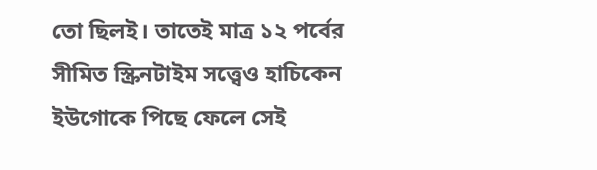তো ছিলই। তাতেই মাত্র ১২ পর্বের সীমিত স্ক্রিনটাইম সত্ত্বেও হাচিকেন ইউগোকে পিছে ফেলে সেই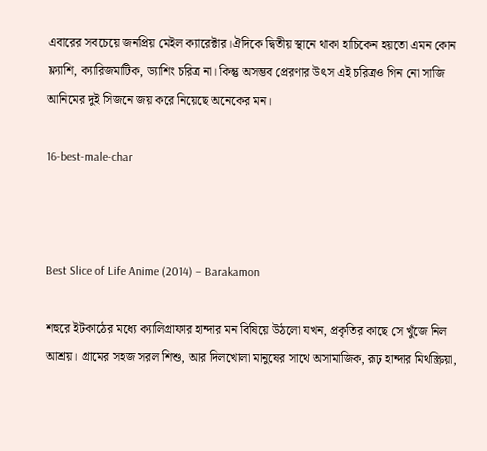এবারের সবচেয়ে জনপ্রিয় মেইল ক্যারেক্টার।ঐদিকে দ্বিতীয় স্থানে থাকা হাচিকেন হয়তো এমন কোন ফ্ল্যাশি, ক্যারিজমাটিক, ড্যাশিং চরিত্র না। কিন্তু অসম্ভব প্রেরণার উৎস এই চরিত্রও গিন নো সাজি আনিমের দুই সিজনে জয় করে নিয়েছে অনেকের মন।

16-best-male-char



Best Slice of Life Anime (2014) – Barakamon

শহুরে ইটকাঠের মধ্যে ক্যালিগ্রাফার হান্দার মন বিষিয়ে উঠলো যখন, প্রকৃতির কাছে সে খুঁজে নিল আশ্রয়। গ্রামের সহজ সরল শিশু, আর দিলখোলা মানুষের সাথে অসামাজিক, রূঢ় হান্দার মিথস্ক্রিয়া,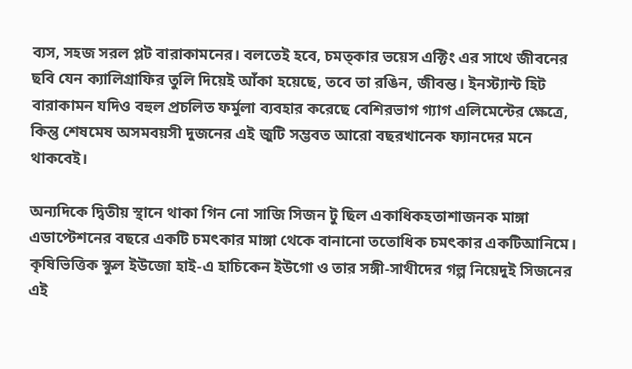ব্যস, সহজ সরল প্লট বারাকামনের। বলতেই হবে, চমত্কার ভয়েস এক্টিং এর সাথে জীবনের ছবি যেন ক্যালিগ্রাফির তুলি দিয়েই আঁকা হয়েছে, তবে তা রঙিন, জীবন্ত। ইনস্ট্যান্ট হিট বারাকামন যদিও বহুল প্রচলিত ফর্মুলা ব্যবহার করেছে বেশিরভাগ গ্যাগ এলিমেন্টের ক্ষেত্রে, কিন্তু শেষমেষ অসমবয়সী দুজনের এই জুটি সম্ভবত আরো বছরখানেক ফ্যানদের মনে থাকবেই।

অন্যদিকে দ্বিতীয় স্থানে থাকা গিন নো সাজি সিজন টু ছিল একাধিকহতাশাজনক মাঙ্গা এডাপ্টেশনের বছরে একটি চমৎকার মাঙ্গা থেকে বানানো ততোধিক চমৎকার একটিআনিমে। কৃষিভিত্তিক স্কুল ইউজো হাই-এ হাচিকেন ইউগো ও তার সঙ্গী-সাথীদের গল্প নিয়েদুই সিজনের এই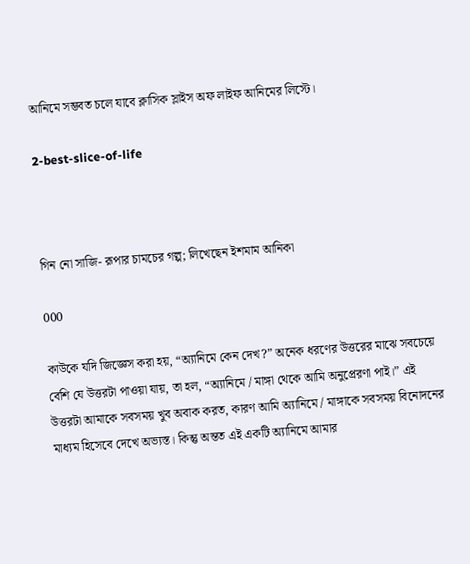আনিমে সম্ভবত চলে যাবে ক্লাসিক স্লাইস অফ লাইফ আনিমের লিস্টে।

2-best-slice-of-life



গিন নো সাজি- রূপার চামচের গল্প; লিখেছেন ইশমাম আনিকা

000

কাউকে যদি জিজ্ঞেস করা হয়, “অ্যানিমে কেন দেখ?” অনেক ধরণের উত্তরের মাঝে সবচেয়ে বেশি যে উত্তরটা পাওয়া যায়, তা হল, “অ্যানিমে / মাঙ্গা থেকে আমি অনুপ্রেরণা পাই।” এই উত্তরটা আমাকে সবসময় খুব অবাক করত, কারণ আমি অ্যানিমে / মাঙ্গাকে সবসময় বিনোদনের মাধ্যম হিসেবে দেখে অভ্যস্ত। কিন্তু অন্তত এই একটি অ্যানিমে আমার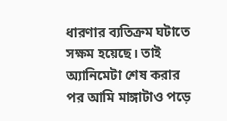ধারণার ব্যতিক্রম ঘটাতে সক্ষম হয়েছে। তাই অ্যানিমেটা শেষ করার পর আমি মাঙ্গাটাও পড়ে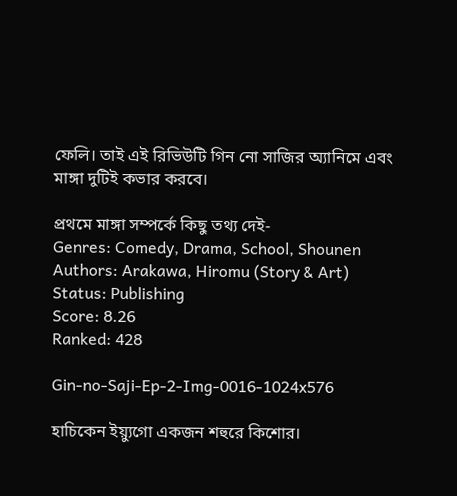ফেলি। তাই এই রিভিউটি গিন নো সাজির অ্যানিমে এবং মাঙ্গা দুটিই কভার করবে।

প্রথমে মাঙ্গা সম্পর্কে কিছু তথ্য দেই-
Genres: Comedy, Drama, School, Shounen
Authors: Arakawa, Hiromu (Story & Art)
Status: Publishing
Score: 8.26
Ranked: 428

Gin-no-Saji-Ep-2-Img-0016-1024x576

হাচিকেন ইয়্যুগো একজন শহুরে কিশোর।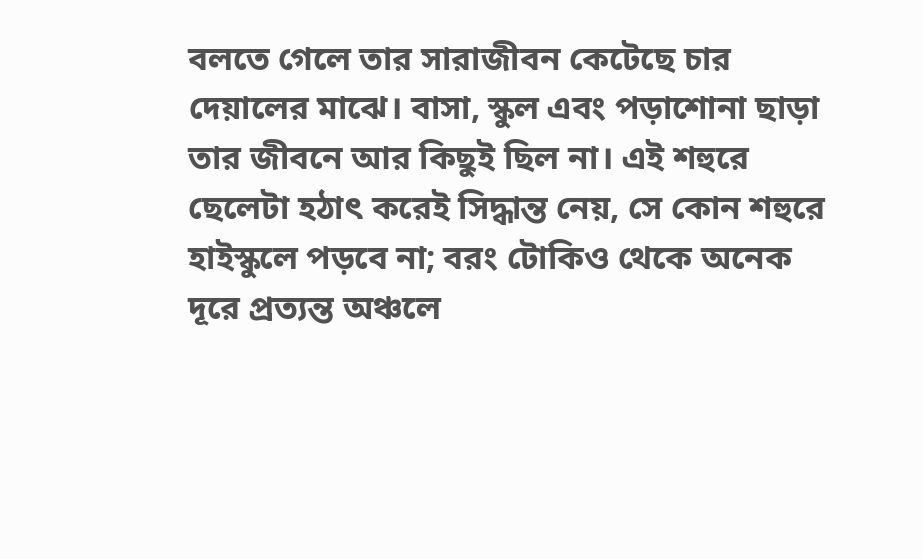বলতে গেলে তার সারাজীবন কেটেছে চার দেয়ালের মাঝে। বাসা, স্কুল এবং পড়াশোনা ছাড়া তার জীবনে আর কিছুই ছিল না। এই শহুরে ছেলেটা হঠাৎ করেই সিদ্ধান্ত নেয়, সে কোন শহুরে হাইস্কুলে পড়বে না; বরং টোকিও থেকে অনেক দূরে প্রত্যন্ত অঞ্চলে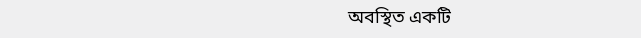অবস্থিত একটি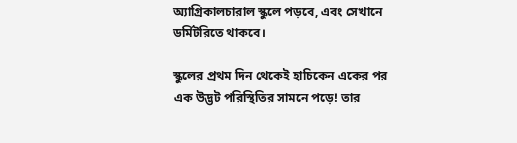অ্যাগ্রিকালচারাল স্কুলে পড়বে, এবং সেখানে ডর্মিটরিতে থাকবে।

স্কুলের প্রথম দিন থেকেই হাচিকেন একের পর এক উদ্ভট পরিস্থিতির সামনে পড়ে! তার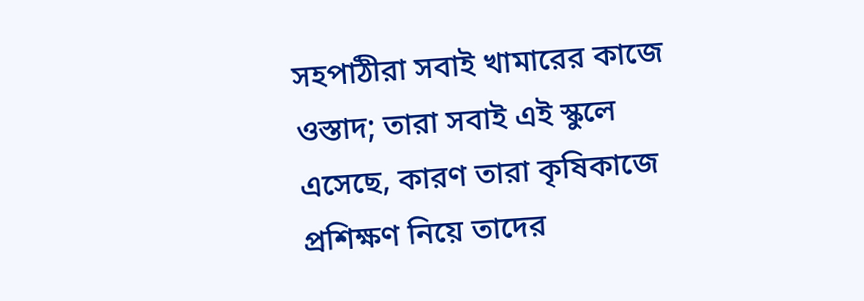সহপাঠীরা সবাই খামারের কাজে ওস্তাদ; তারা সবাই এই স্কুলে এসেছে, কারণ তারা কৃষিকাজে প্রশিক্ষণ নিয়ে তাদের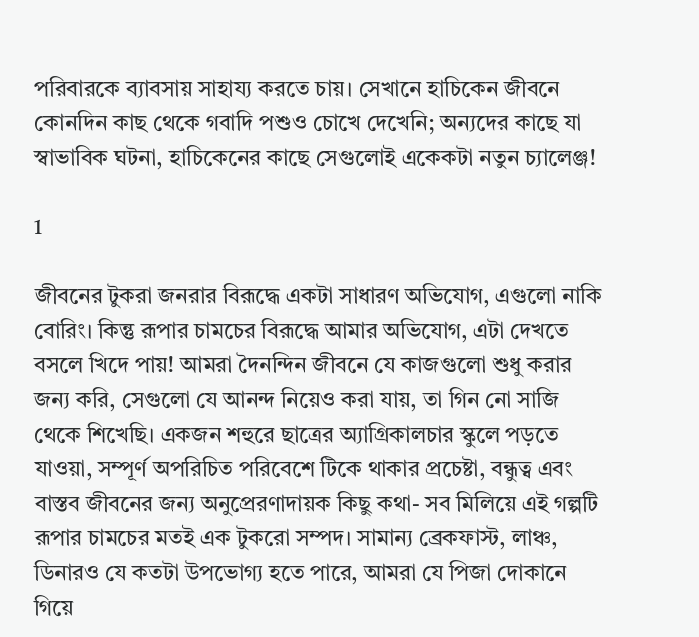পরিবারকে ব্যাবসায় সাহায্য করতে চায়। সেখানে হাচিকেন জীবনে কোনদিন কাছ থেকে গবাদি পশুও চোখে দেখেনি; অন্যদের কাছে যা স্বাভাবিক ঘটনা, হাচিকেনের কাছে সেগুলোই একেকটা নতুন চ্যালেঞ্জ!

1

জীবনের টুকরা জনরার বিরূদ্ধে একটা সাধারণ অভিযোগ, এগুলো নাকি বোরিং। কিন্তু রূপার চামচের বিরূদ্ধে আমার অভিযোগ, এটা দেখতে বসলে খিদে পায়! আমরা দৈনন্দিন জীবনে যে কাজগুলো শুধু করার জন্য করি, সেগুলো যে আনন্দ নিয়েও করা যায়, তা গিন নো সাজি থেকে শিখেছি। একজন শহুরে ছাত্রের অ্যাগ্রিকালচার স্কুলে পড়তে যাওয়া, সম্পূর্ণ অপরিচিত পরিবেশে টিকে থাকার প্রচেষ্টা, বন্ধুত্ব এবং বাস্তব জীবনের জন্য অনুপ্রেরণাদায়ক কিছু কথা- সব মিলিয়ে এই গল্পটি রূপার চামচের মতই এক টুকরো সম্পদ। সামান্য ব্রেকফাস্ট, লাঞ্চ, ডিনারও যে কতটা উপভোগ্য হতে পারে, আমরা যে পিজা দোকানে গিয়ে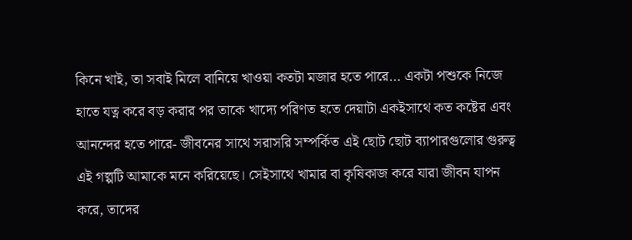কিনে খাই, তা সবাই মিলে বানিয়ে খাওয়া কতটা মজার হতে পারে… একটা পশুকে নিজে হাতে যত্ন করে বড় করার পর তাকে খাদ্যে পরিণত হতে দেয়াটা একইসাথে কত কষ্টের এবং আনন্দের হতে পারে- জীবনের সাথে সরাসরি সম্পর্কিত এই ছোট ছোট ব্যাপারগুলোর গুরুত্ব এই গল্পটি আমাকে মনে করিয়েছে। সেইসাথে খামার বা কৃষিকাজ করে যারা জীবন যাপন করে, তাদের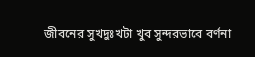জীবনের সুখদুঃখটা খুব সুন্দরভাবে বর্ণনা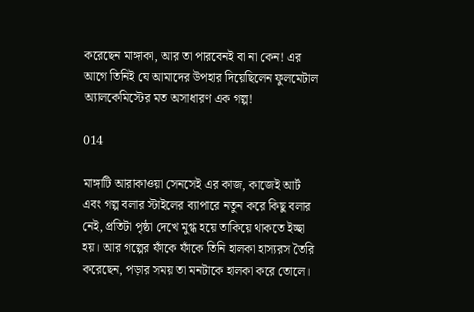করেছেন মাঙ্গাকা, আর তা পারবেনই বা না কেন! এর আগে তিনিই যে আমাদের উপহার দিয়েছিলেন ফুলমেটাল অ্যালকেমিস্টের মত অসাধারণ এক গল্প!

014

মাঙ্গাটি আরাকাওয়া সেনসেই এর কাজ, কাজেই আর্ট এবং গল্প বলার স্টাইলের ব্যাপারে নতুন করে কিছু বলার নেই, প্রতিটা পৃষ্ঠা দেখে মুগ্ধ হয়ে তাকিয়ে থাকতে ইচ্ছা হয়। আর গল্পের ফাঁকে ফাঁকে তিনি হালকা হাস্যরস তৈরি করেছেন, পড়ার সময় তা মনটাকে হালকা করে তোলে।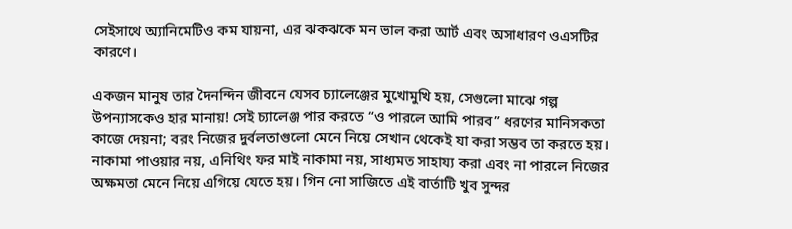সেইসাথে অ্যানিমেটিও কম যায়না, এর ঝকঝকে মন ভাল করা আর্ট এবং অসাধারণ ওএসটির কারণে।

একজন মানুষ তার দৈনন্দিন জীবনে যেসব চ্যালেঞ্জের মুখোমুখি হয়, সেগুলো মাঝে গল্প উপন্যাসকেও হার মানায়! সেই চ্যালেঞ্জ পার করতে “ও পারলে আমি পারব” ধরণের মানিসকতা কাজে দেয়না; বরং নিজের দুর্বলতাগুলো মেনে নিয়ে সেখান থেকেই যা করা সম্ভব তা করতে হয়। নাকামা পাওয়ার নয়, এনিথিং ফর মাই নাকামা নয়, সাধ্যমত সাহায্য করা এবং না পারলে নিজের অক্ষমতা মেনে নিয়ে এগিয়ে যেতে হয়। গিন নো সাজিতে এই বার্তাটি খুব সুন্দর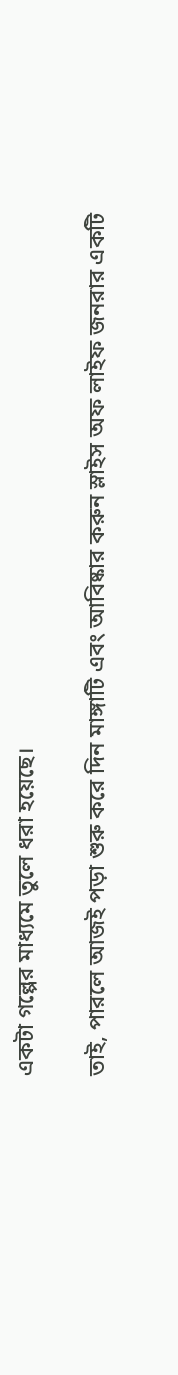একটা গল্পের মাধ্যমে তুলে ধরা হয়েছে।

তাই, পারলে আজই পড়া শুরু করে দিন মাঙ্গাটি এবং আবিষ্কার করুন স্লাইস অফ লাইফ জনরার একটি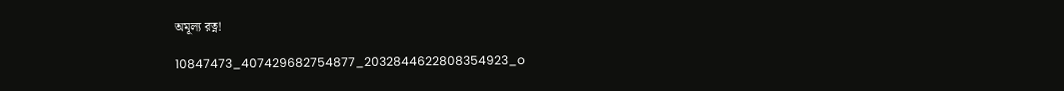অমূল্য রত্ন!

10847473_407429682754877_2032844622808354923_o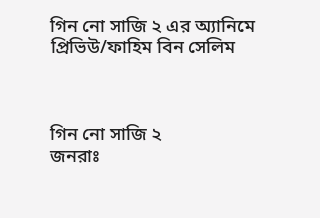গিন নো সাজি ২ এর অ্যানিমে প্রিভিউ/ফাহিম বিন সেলিম



গিন নো সাজি ২
জনরাঃ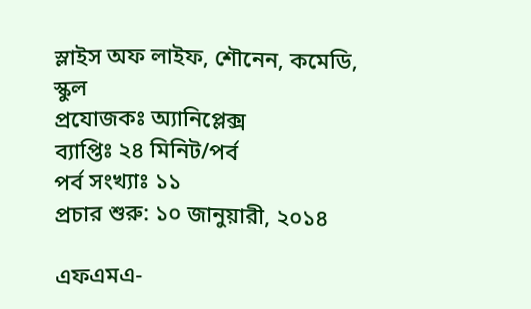স্লাইস অফ লাইফ, শৌনেন, কমেডি,
স্কুল
প্রযোজকঃ অ্যানিপ্লেক্স
ব্যাপ্তিঃ ২৪ মিনিট/পর্ব
পর্ব সংখ্যাঃ ১১
প্রচার শুরু: ১০ জানুয়ারী, ২০১৪

এফএমএ-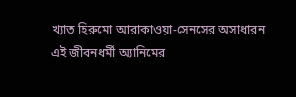খ্যাত হিরুমো আরাকাওয়া-সেনসের অসাধারন এই জীবনধর্মী অ্যানিমের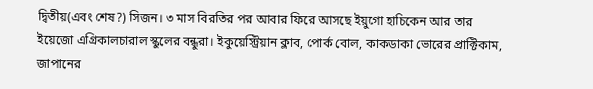দ্বিতীয়(এবং শেষ?) সিজন। ৩ মাস বিরতির পর আবার ফিরে আসছে ইয়ুগো হাচিকেন আর তার ইয়েজো এগ্রিকালচারাল স্কুলের বন্ধুরা। ইকুয়েস্ট্রিয়ান ক্লাব, পোর্ক বোল, কাকডাকা ভোরের প্রাক্টিকাম, জাপানের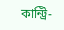কান্ট্রি-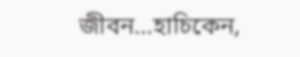জীবন…হাচিকেন,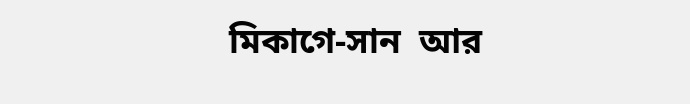মিকাগে-সান  আর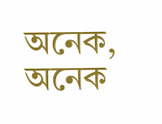অনেক, অনেক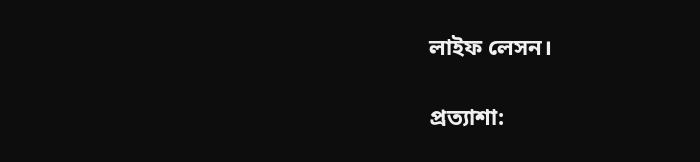লাইফ লেসন।

প্রত্যাশা: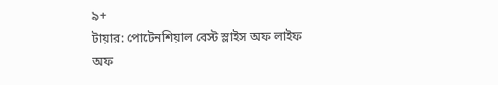৯+
টায়ার: পোটেনশিয়াল বেস্ট স্লাইস অফ লাইফ অফ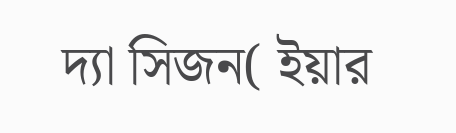দ্যা সিজন( ইয়ার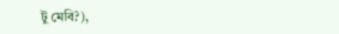টু মেবি?),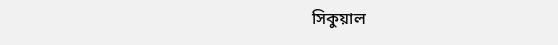সিকুয়াল